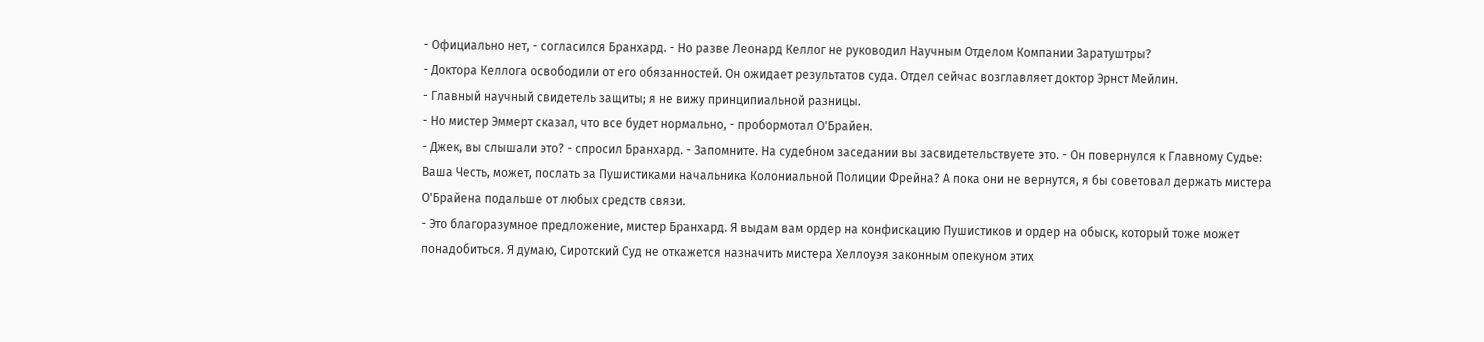- Официально нет, - согласился Бранхард. - Но разве Леонард Келлог не руководил Научным Отделом Компании Заратуштры?
- Доктора Келлога освободили от его обязанностей. Он ожидает результатов суда. Отдел сейчас возглавляет доктор Эрнст Мейлин.
- Главный научный свидетель защиты; я не вижу принципиальной разницы.
- Но мистер Эммерт сказал, что все будет нормально, - пробормотал О'Брайен.
- Джек, вы слышали это? - спросил Бранхард. - Запомните. На судебном заседании вы засвидетельствуете это. - Он повернулся к Главному Судье: Ваша Честь, может, послать за Пушистиками начальника Колониальной Полиции Фрейна? А пока они не вернутся, я бы советовал держать мистера О'Брайена подальше от любых средств связи.
- Это благоразумное предложение, мистер Бранхард. Я выдам вам ордер на конфискацию Пушистиков и ордер на обыск, который тоже может понадобиться. Я думаю, Сиротский Суд не откажется назначить мистера Хеллоуэя законным опекуном этих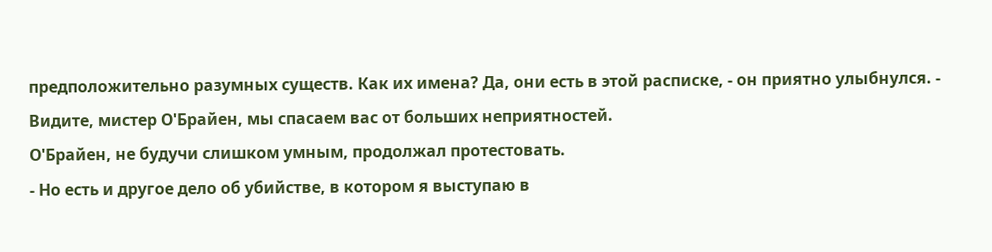предположительно разумных существ. Как их имена? Да, они есть в этой расписке, - он приятно улыбнулся. - Видите, мистер О'Брайен, мы спасаем вас от больших неприятностей.
О'Брайен, не будучи слишком умным, продолжал протестовать.
- Но есть и другое дело об убийстве, в котором я выступаю в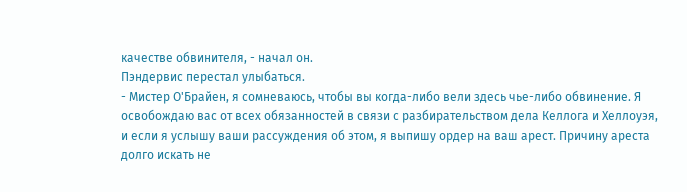качестве обвинителя, - начал он.
Пэндервис перестал улыбаться.
- Мистер О'Брайен, я сомневаюсь, чтобы вы когда-либо вели здесь чье-либо обвинение. Я освобождаю вас от всех обязанностей в связи с разбирательством дела Келлога и Хеллоуэя, и если я услышу ваши рассуждения об этом, я выпишу ордер на ваш арест. Причину ареста долго искать не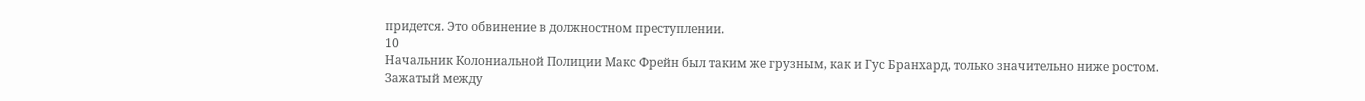придется. Это обвинение в должностном преступлении.
10
Начальник Колониальной Полиции Макс Фрейн был таким же грузным, как и Гус Бранхард, только значительно ниже ростом. Зажатый между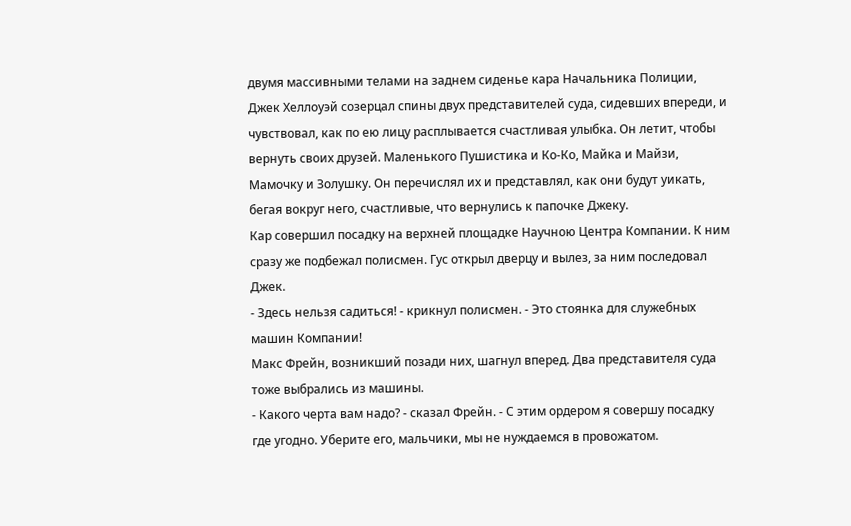двумя массивными телами на заднем сиденье кара Начальника Полиции, Джек Хеллоуэй созерцал спины двух представителей суда, сидевших впереди, и чувствовал, как по ею лицу расплывается счастливая улыбка. Он летит, чтобы вернуть своих друзей. Маленького Пушистика и Ко-Ко, Майка и Майзи, Мамочку и Золушку. Он перечислял их и представлял, как они будут уикать, бегая вокруг него, счастливые, что вернулись к папочке Джеку.
Кар совершил посадку на верхней площадке Научною Центра Компании. К ним сразу же подбежал полисмен. Гус открыл дверцу и вылез, за ним последовал Джек.
- Здесь нельзя садиться! - крикнул полисмен. - Это стоянка для служебных машин Компании!
Макс Фрейн, возникший позади них, шагнул вперед. Два представителя суда тоже выбрались из машины.
- Какого черта вам надо? - сказал Фрейн. - С этим ордером я совершу посадку где угодно. Уберите его, мальчики, мы не нуждаемся в провожатом.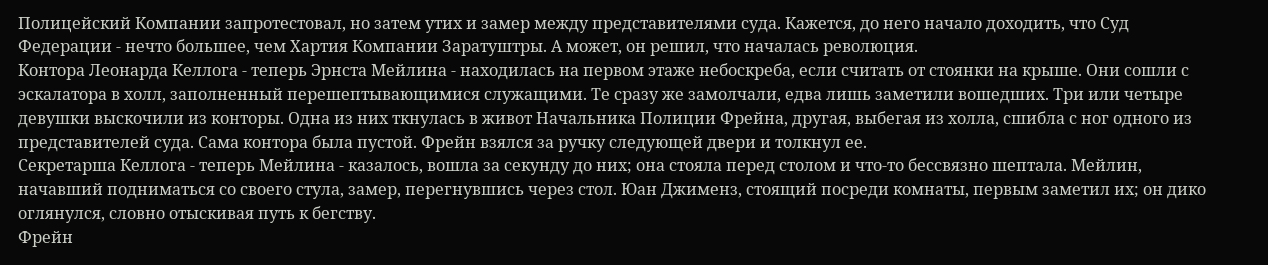Полицейский Компании запротестовал, но затем утих и замер между представителями суда. Кажется, до него начало доходить, что Суд Федерации - нечто большее, чем Хартия Компании Заратуштры. А может, он решил, что началась революция.
Контора Леонарда Келлога - теперь Эрнста Мейлина - находилась на первом этаже небоскреба, если считать от стоянки на крыше. Они сошли с эскалатора в холл, заполненный перешептывающимися служащими. Те сразу же замолчали, едва лишь заметили вошедших. Три или четыре девушки выскочили из конторы. Одна из них ткнулась в живот Начальника Полиции Фрейна, другая, выбегая из холла, сшибла с ног одного из представителей суда. Сама контора была пустой. Фрейн взялся за ручку следующей двери и толкнул ее.
Секретарша Келлога - теперь Мейлина - казалось, вошла за секунду до них; она стояла перед столом и что-то бессвязно шептала. Мейлин, начавший подниматься со своего стула, замер, перегнувшись через стол. Юан Джименз, стоящий посреди комнаты, первым заметил их; он дико оглянулся, словно отыскивая путь к бегству.
Фрейн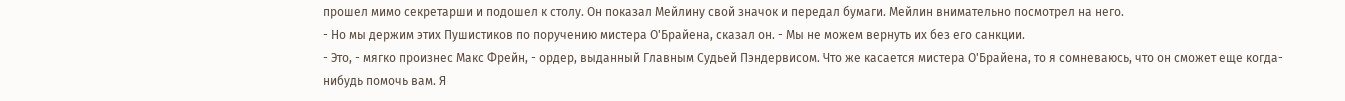прошел мимо секретарши и подошел к столу. Он показал Мейлину свой значок и передал бумаги. Мейлин внимательно посмотрел на него.
- Но мы держим этих Пушистиков по поручению мистера О'Брайена, сказал он. - Мы не можем вернуть их без его санкции.
- Это, - мягко произнес Макс Фрейн, - ордер, выданный Главным Судьей Пэндервисом. Что же касается мистера О'Брайена, то я сомневаюсь, что он сможет еще когда-нибудь помочь вам. Я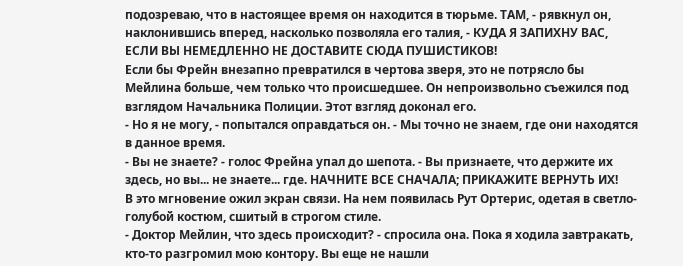подозреваю, что в настоящее время он находится в тюрьме. ТАМ, - рявкнул он, наклонившись вперед, насколько позволяла его талия, - КУДА Я ЗАПИХНУ ВАС, ЕСЛИ ВЫ НЕМЕДЛЕННО НЕ ДОСТАВИТЕ СЮДА ПУШИСТИКОВ!
Если бы Фрейн внезапно превратился в чертова зверя, это не потрясло бы Мейлина больше, чем только что происшедшее. Он непроизвольно съежился под взглядом Начальника Полиции. Этот взгляд доконал его.
- Но я не могу, - попытался оправдаться он. - Мы точно не знаем, где они находятся в данное время.
- Вы не знаете? - голос Фрейна упал до шепота. - Вы признаете, что держите их здесь, но вы... не знаете... где. НАЧНИТЕ ВСЕ СНАЧАЛА; ПРИКАЖИТЕ ВЕРНУТЬ ИХ!
В это мгновение ожил экран связи. На нем появилась Рут Ортерис, одетая в светло-голубой костюм, сшитый в строгом стиле.
- Доктор Мейлин, что здесь происходит? - спросила она. Пока я ходила завтракать, кто-то разгромил мою контору. Вы еще не нашли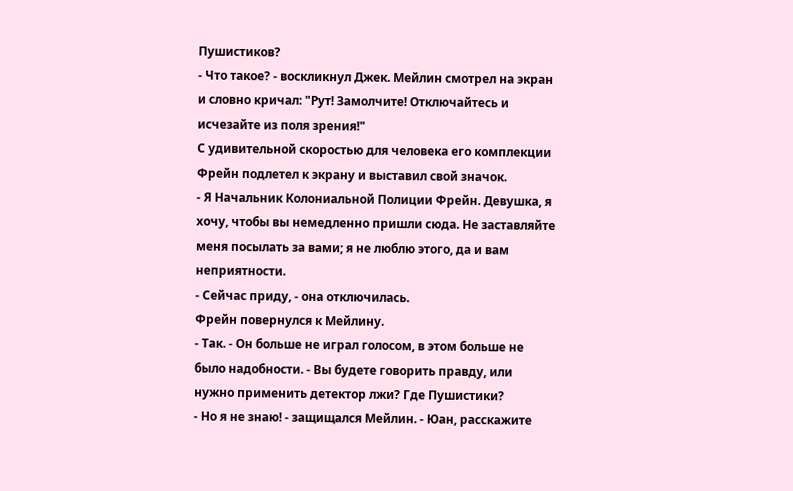Пушистиков?
- Что такое? - воскликнул Джек. Мейлин смотрел на экран и словно кричал: "Рут! Замолчите! Отключайтесь и исчезайте из поля зрения!"
С удивительной скоростью для человека его комплекции Фрейн подлетел к экрану и выставил свой значок.
- Я Начальник Колониальной Полиции Фрейн. Девушка, я хочу, чтобы вы немедленно пришли сюда. Не заставляйте меня посылать за вами; я не люблю этого, да и вам неприятности.
- Сейчас приду, - она отключилась.
Фрейн повернулся к Мейлину.
- Так. - Он больше не играл голосом, в этом больше не было надобности. - Вы будете говорить правду, или нужно применить детектор лжи? Где Пушистики?
- Но я не знаю! - защищался Мейлин. - Юан, расскажите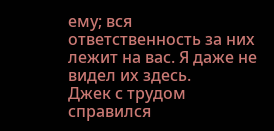ему; вся ответственность за них лежит на вас. Я даже не видел их здесь.
Джек с трудом справился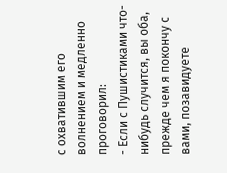с охватившим его волнением и медленно проговорил:
- Если с Пушистиками что-нибудь случится, вы оба, прежде чем я покончу с вами, позавидуете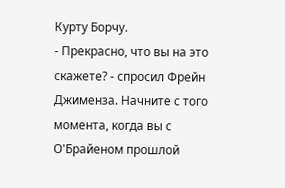Курту Борчу.
- Прекрасно, что вы на это скажете? - спросил Фрейн Джименза. Начните с того момента, когда вы с О'Брайеном прошлой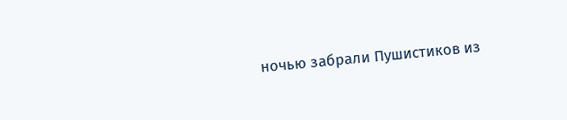ночью забрали Пушистиков из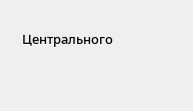Центрального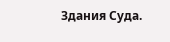Здания Суда.